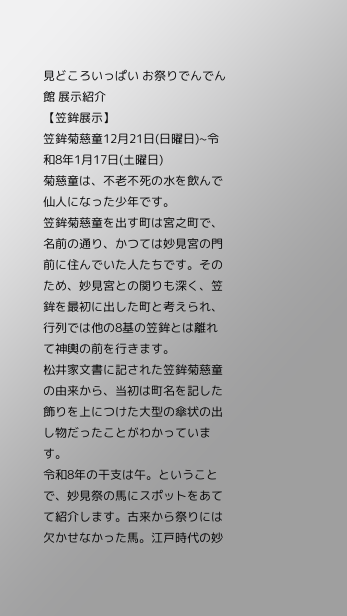見どころいっぱい お祭りでんでん館 展示紹介
【笠鉾展示】
笠鉾菊慈童12月21日(日曜日)~令和8年1月17日(土曜日)
菊慈童は、不老不死の水を飲んで仙人になった少年です。
笠鉾菊慈童を出す町は宮之町で、名前の通り、かつては妙見宮の門前に住んでいた人たちです。そのため、妙見宮との関りも深く、笠鉾を最初に出した町と考えられ、行列では他の8基の笠鉾とは離れて神輿の前を行きます。
松井家文書に記された笠鉾菊慈童の由来から、当初は町名を記した飾りを上につけた大型の傘状の出し物だったことがわかっています。
令和8年の干支は午。ということで、妙見祭の馬にスポットをあてて紹介します。古来から祭りには欠かせなかった馬。江戸時代の妙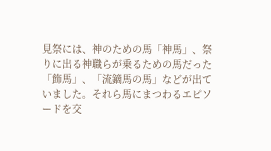見祭には、神のための馬「神馬」、祭りに出る神職らが乗るための馬だった「飾馬」、「流鏑馬の馬」などが出ていました。それら馬にまつわるエピソードを交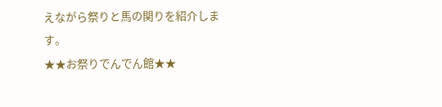えながら祭りと馬の関りを紹介します。
★★お祭りでんでん館★★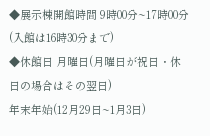◆展示棟開館時間 9時00分~17時00分 (入館は16時30分まで)
◆休館日 月曜日(月曜日が祝日・休日の場合はその翌日)
年末年始(12月29日~1月3日)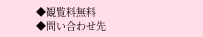◆観覧料無料
◆問い合わせ先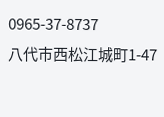0965-37-8737
八代市西松江城町1-47